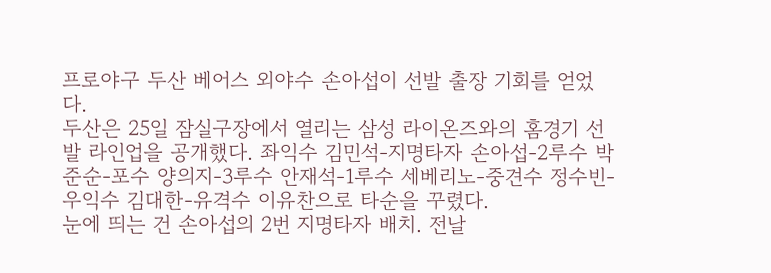프로야구 두산 베어스 외야수 손아섭이 선발 출장 기회를 얻었다.
두산은 25일 잠실구장에서 열리는 삼성 라이온즈와의 홈경기 선발 라인업을 공개했다. 좌익수 김민석-지명타자 손아섭-2루수 박준순-포수 양의지-3루수 안재석-1루수 세베리노-중견수 정수빈-우익수 김대한-유격수 이유찬으로 타순을 꾸렸다.
눈에 띄는 건 손아섭의 2번 지명타자 배치. 전날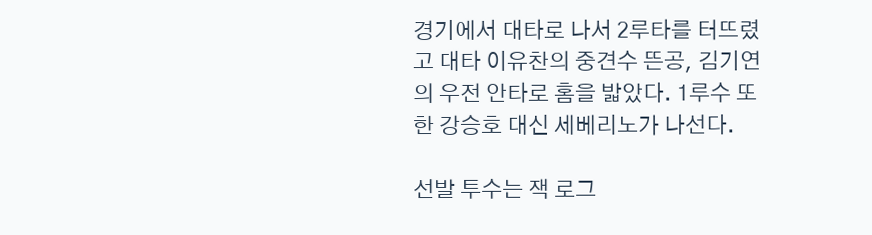경기에서 대타로 나서 2루타를 터뜨렸고 대타 이유찬의 중견수 뜬공, 김기연의 우전 안타로 홈을 밟았다. 1루수 또한 강승호 대신 세베리노가 나선다.

선발 투수는 잭 로그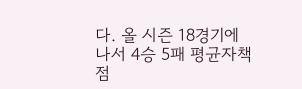다. 올 시즌 18경기에 나서 4승 5패 평균자책점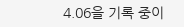4.06을 기록 중이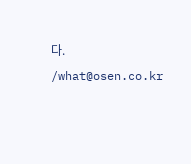다. /what@osen.co.kr